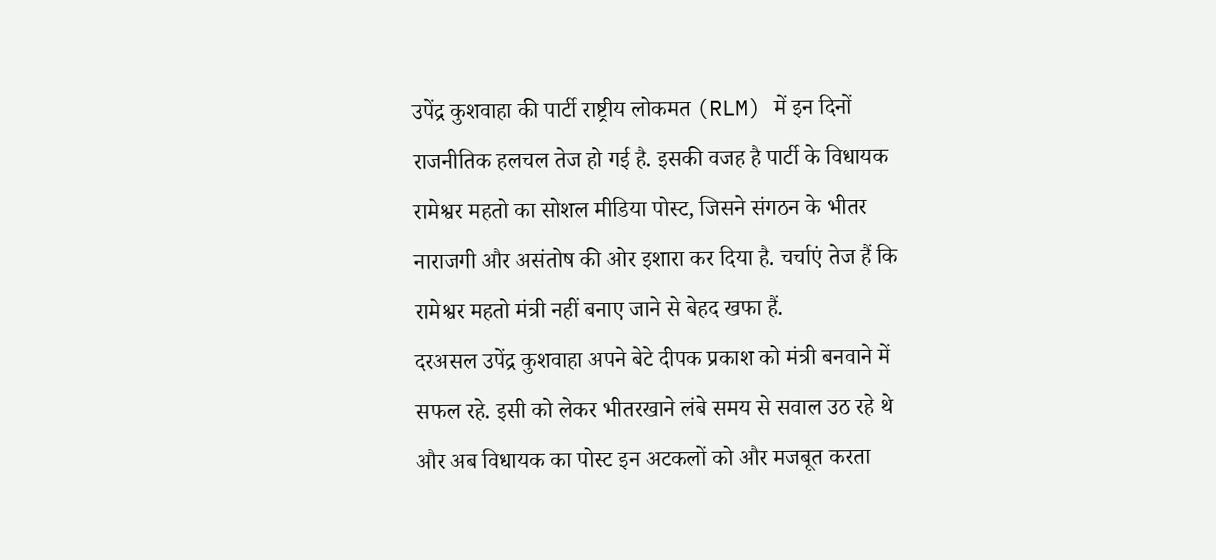उपेंद्र कुशवाहा की पार्टी राष्ट्रीय लोकमत (RLM) में इन दिनों राजनीतिक हलचल तेज हो गई है. इसकी वजह है पार्टी के विधायक रामेश्वर महतो का सोशल मीडिया पोस्ट, जिसने संगठन के भीतर नाराजगी और असंतोष की ओर इशारा कर दिया है. चर्चाएं तेज हैं कि रामेश्वर महतो मंत्री नहीं बनाए जाने से बेहद खफा हैं.
दरअसल उपेंद्र कुशवाहा अपने बेटे दीपक प्रकाश को मंत्री बनवाने में सफल रहे. इसी को लेकर भीतरखाने लंबे समय से सवाल उठ रहे थे और अब विधायक का पोस्ट इन अटकलों को और मजबूत करता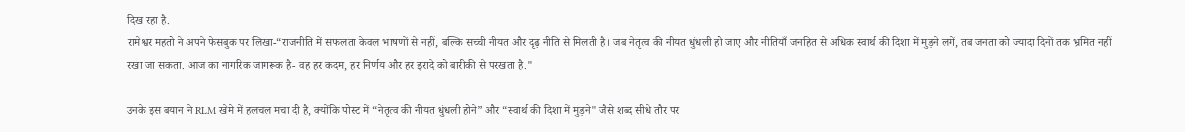दिख रहा है.
रामेश्वर महतो ने अपने फेसबुक पर लिखा-“राजनीति में सफलता केवल भाषणों से नहीं, बल्कि सच्ची नीयत और दृढ़ नीति से मिलती है। जब नेतृत्व की नीयत धुंधली हो जाए और नीतियाँ जनहित से अधिक स्वार्थ की दिशा में मुड़ने लगें, तब जनता को ज्यादा दिनों तक भ्रमित नहीं रखा जा सकता. आज का नागरिक जागरूक है- वह हर कदम, हर निर्णय और हर इरादे को बारीकी से परखता है."

उनके इस बयान ने RLM खेमे में हलचल मचा दी है, क्योंकि पोस्ट में “नेतृत्व की नीयत धुंधली होने” और “स्वार्थ की दिशा में मुड़ने" जैसे शब्द सीधे तौर पर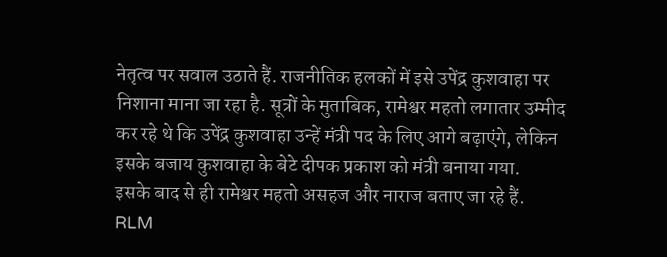नेतृत्व पर सवाल उठाते हैं. राजनीतिक हलकों में इसे उपेंद्र कुशवाहा पर निशाना माना जा रहा है. सूत्रों के मुताबिक, रामेश्वर महतो लगातार उम्मीद कर रहे थे कि उपेंद्र कुशवाहा उन्हें मंत्री पद के लिए आगे बढ़ाएंगे, लेकिन इसके बजाय कुशवाहा के बेटे दीपक प्रकाश को मंत्री बनाया गया.
इसके बाद से ही रामेश्वर महतो असहज और नाराज बताए जा रहे हैं.
RLM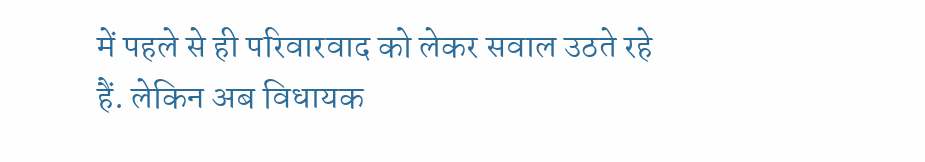में पहले से ही परिवारवाद को लेकर सवाल उठते रहे हैं. लेकिन अब विधायक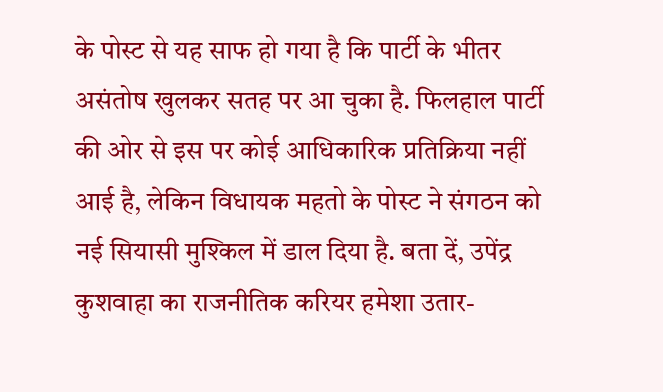के पोस्ट से यह साफ हो गया है कि पार्टी के भीतर असंतोष खुलकर सतह पर आ चुका है. फिलहाल पार्टी की ओर से इस पर कोई आधिकारिक प्रतिक्रिया नहीं आई है, लेकिन विधायक महतो के पोस्ट ने संगठन को नई सियासी मुश्किल में डाल दिया है. बता दें, उपेंद्र कुशवाहा का राजनीतिक करियर हमेशा उतार-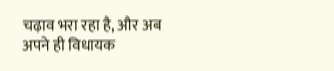चढ़ाव भरा रहा है, और अब अपने ही विधायक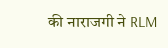की नाराजगी ने RLM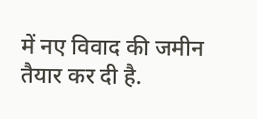में नए विवाद की जमीन तैयार कर दी है.